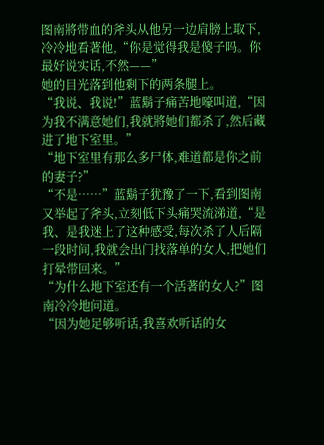图南將带血的斧头从他另一边肩膀上取下,冷冷地看著他,“你是觉得我是傻子吗。你最好说实话,不然——”
她的目光落到他剩下的两条腿上。
“我说、我说!”蓝鬍子痛苦地嚎叫道,“因为我不满意她们,我就將她们都杀了,然后藏进了地下室里。”
“地下室里有那么多尸体,难道都是你之前的妻子?”
“不是……”蓝鬍子犹豫了一下,看到图南又举起了斧头,立刻低下头痛哭流涕道,“是我、是我迷上了这种感受,每次杀了人后隔一段时间,我就会出门找落单的女人,把她们打晕带回来。”
“为什么地下室还有一个活著的女人?”图南冷冷地问道。
“因为她足够听话,我喜欢听话的女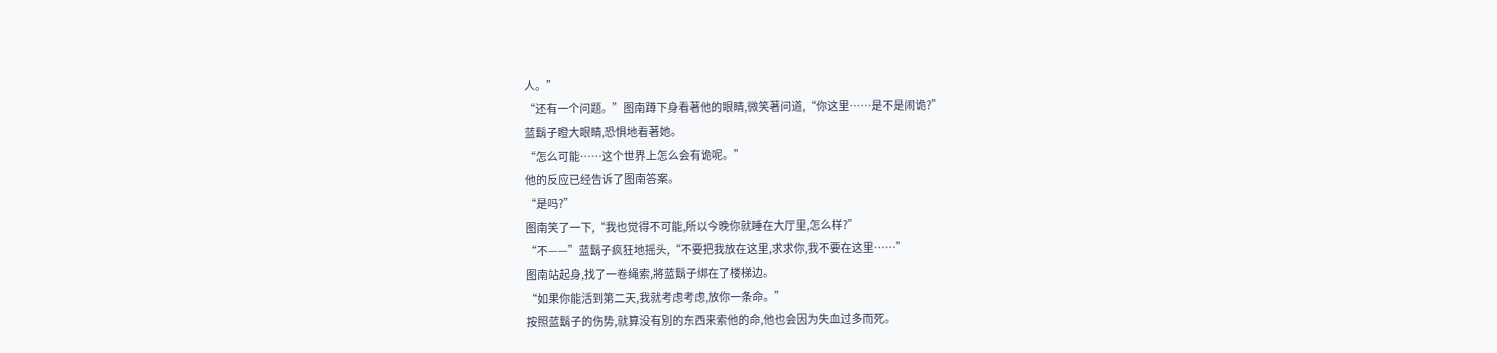人。”
“还有一个问题。”图南蹲下身看著他的眼睛,微笑著问道,“你这里……是不是闹诡?”
蓝鬍子瞪大眼睛,恐惧地看著她。
“怎么可能……这个世界上怎么会有诡呢。”
他的反应已经告诉了图南答案。
“是吗?”
图南笑了一下,“我也觉得不可能,所以今晚你就睡在大厅里,怎么样?”
“不——”蓝鬍子疯狂地摇头,“不要把我放在这里,求求你,我不要在这里……”
图南站起身,找了一卷绳索,將蓝鬍子绑在了楼梯边。
“如果你能活到第二天,我就考虑考虑,放你一条命。”
按照蓝鬍子的伤势,就算没有別的东西来索他的命,他也会因为失血过多而死。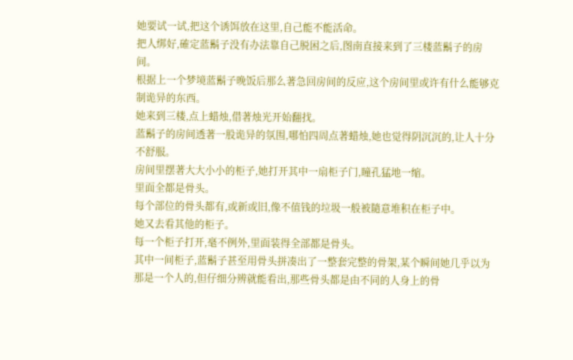她要试一试,把这个诱饵放在这里,自己能不能活命。
把人绑好,確定蓝鬍子没有办法靠自己脱困之后,图南直接来到了三楼蓝鬍子的房间。
根据上一个梦境蓝鬍子晚饭后那么著急回房间的反应,这个房间里或许有什么能够克制诡异的东西。
她来到三楼,点上蜡烛,借著烛光开始翻找。
蓝鬍子的房间透著一股诡异的氛围,哪怕四周点著蜡烛,她也觉得阴沉沉的,让人十分不舒服。
房间里摆著大大小小的柜子,她打开其中一扇柜子门,瞳孔猛地一缩。
里面全都是骨头。
每个部位的骨头都有,或新或旧,像不值钱的垃圾一般被隨意堆积在柜子中。
她又去看其他的柜子。
每一个柜子打开,毫不例外,里面装得全部都是骨头。
其中一间柜子,蓝鬍子甚至用骨头拼凑出了一整套完整的骨架,某个瞬间她几乎以为那是一个人的,但仔细分辨就能看出,那些骨头都是由不同的人身上的骨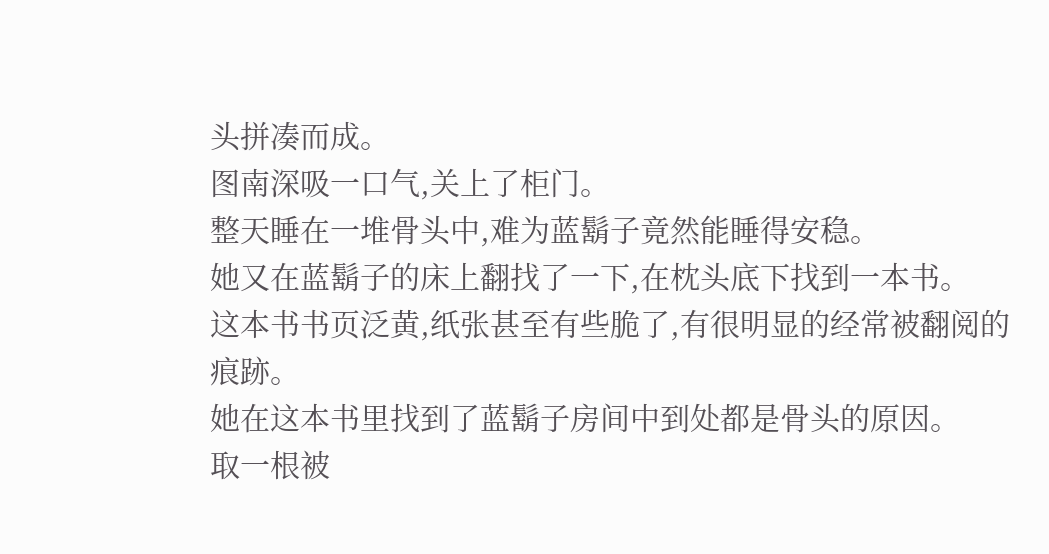头拼凑而成。
图南深吸一口气,关上了柜门。
整天睡在一堆骨头中,难为蓝鬍子竟然能睡得安稳。
她又在蓝鬍子的床上翻找了一下,在枕头底下找到一本书。
这本书书页泛黄,纸张甚至有些脆了,有很明显的经常被翻阅的痕跡。
她在这本书里找到了蓝鬍子房间中到处都是骨头的原因。
取一根被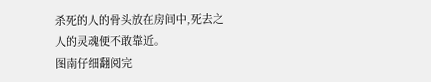杀死的人的骨头放在房间中,死去之人的灵魂便不敢靠近。
图南仔细翻阅完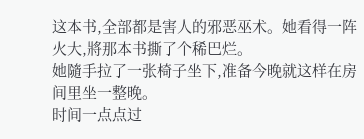这本书,全部都是害人的邪恶巫术。她看得一阵火大,將那本书撕了个稀巴烂。
她隨手拉了一张椅子坐下,准备今晚就这样在房间里坐一整晚。
时间一点点过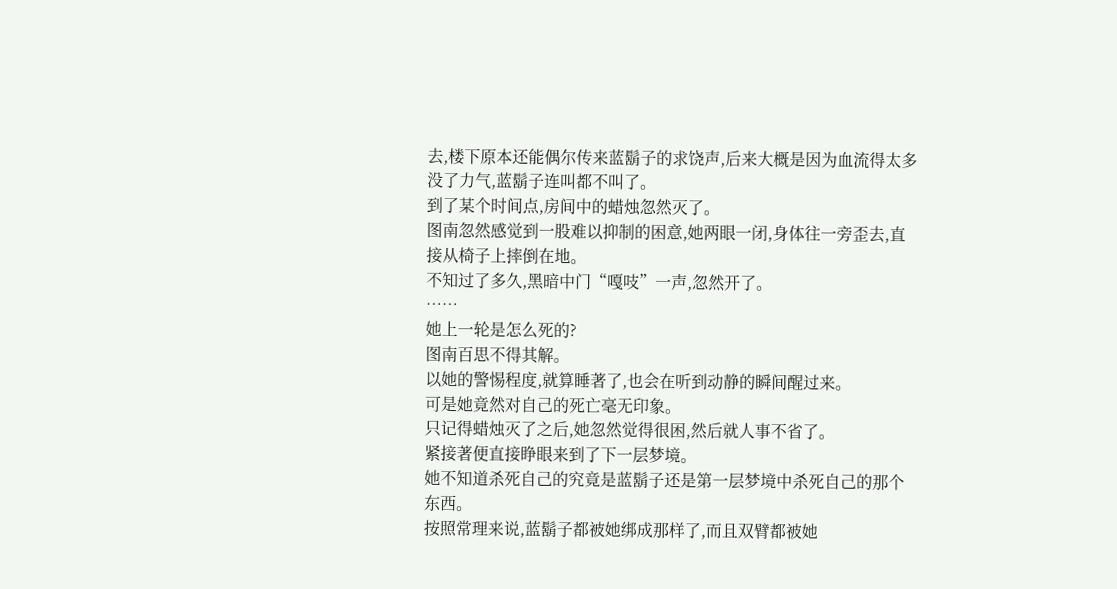去,楼下原本还能偶尔传来蓝鬍子的求饶声,后来大概是因为血流得太多没了力气,蓝鬍子连叫都不叫了。
到了某个时间点,房间中的蜡烛忽然灭了。
图南忽然感觉到一股难以抑制的困意,她两眼一闭,身体往一旁歪去,直接从椅子上摔倒在地。
不知过了多久,黑暗中门“嘎吱”一声,忽然开了。
……
她上一轮是怎么死的?
图南百思不得其解。
以她的警惕程度,就算睡著了,也会在听到动静的瞬间醒过来。
可是她竟然对自己的死亡毫无印象。
只记得蜡烛灭了之后,她忽然觉得很困,然后就人事不省了。
紧接著便直接睁眼来到了下一层梦境。
她不知道杀死自己的究竟是蓝鬍子还是第一层梦境中杀死自己的那个东西。
按照常理来说,蓝鬍子都被她绑成那样了,而且双臂都被她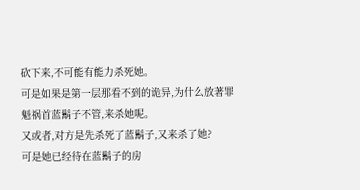砍下来,不可能有能力杀死她。
可是如果是第一层那看不到的诡异,为什么放著罪魁祸首蓝鬍子不管,来杀她呢。
又或者,对方是先杀死了蓝鬍子,又来杀了她?
可是她已经待在蓝鬍子的房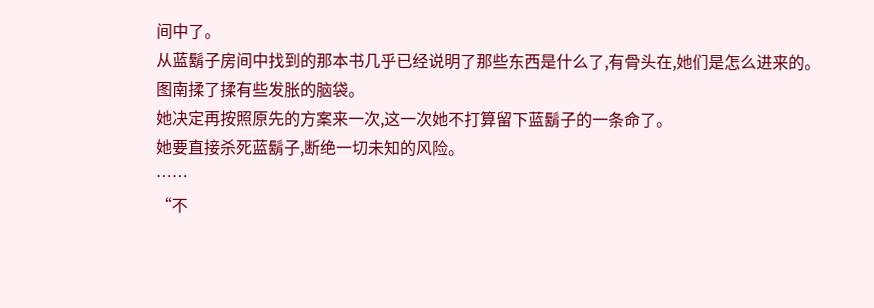间中了。
从蓝鬍子房间中找到的那本书几乎已经说明了那些东西是什么了,有骨头在,她们是怎么进来的。
图南揉了揉有些发胀的脑袋。
她决定再按照原先的方案来一次,这一次她不打算留下蓝鬍子的一条命了。
她要直接杀死蓝鬍子,断绝一切未知的风险。
……
“不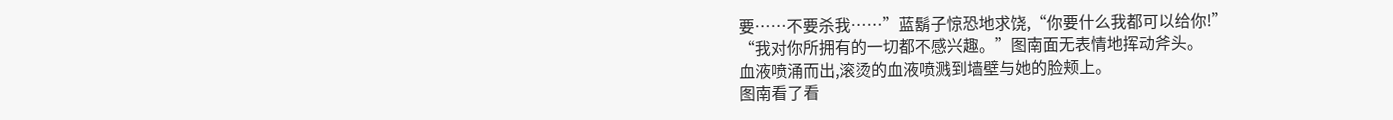要……不要杀我……”蓝鬍子惊恐地求饶,“你要什么我都可以给你!”
“我对你所拥有的一切都不感兴趣。”图南面无表情地挥动斧头。
血液喷涌而出,滚烫的血液喷溅到墙壁与她的脸颊上。
图南看了看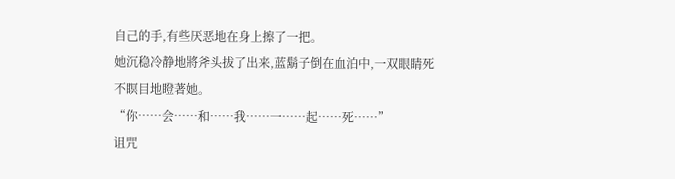自己的手,有些厌恶地在身上擦了一把。
她沉稳冷静地將斧头拔了出来,蓝鬍子倒在血泊中,一双眼睛死不瞑目地瞪著她。
“你……会……和……我……一……起……死……”
诅咒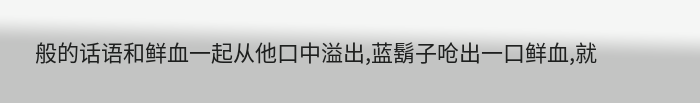般的话语和鲜血一起从他口中溢出,蓝鬍子呛出一口鲜血,就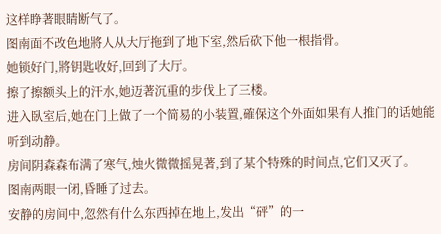这样睁著眼睛断气了。
图南面不改色地將人从大厅拖到了地下室,然后砍下他一根指骨。
她锁好门,將钥匙收好,回到了大厅。
擦了擦额头上的汗水,她迈著沉重的步伐上了三楼。
进入臥室后,她在门上做了一个简易的小装置,確保这个外面如果有人推门的话她能听到动静。
房间阴森森布满了寒气,烛火微微摇晃著,到了某个特殊的时间点,它们又灭了。
图南两眼一闭,昏睡了过去。
安静的房间中,忽然有什么东西掉在地上,发出“砰”的一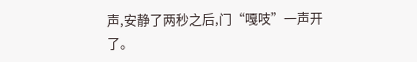声,安静了两秒之后,门“嘎吱”一声开了。